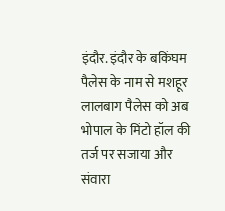इंदौर. इंदौर के बकिंघम पैलेस के नाम से मशहूर लालबाग पैलेस को अब भोपाल के मिंटो हॉल की तर्ज पर सजाया और संवारा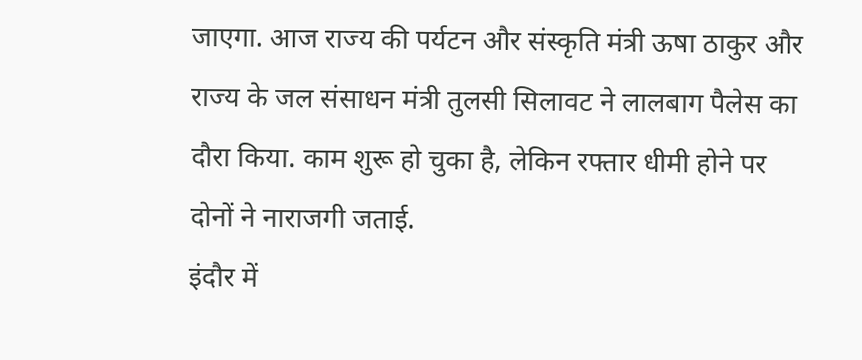जाएगा. आज राज्य की पर्यटन और संस्कृति मंत्री ऊषा ठाकुर और राज्य के जल संसाधन मंत्री तुलसी सिलावट ने लालबाग पैलेस का दौरा किया. काम शुरू हो चुका है, लेकिन रफ्तार धीमी होने पर दोनों ने नाराजगी जताई.
इंदौर में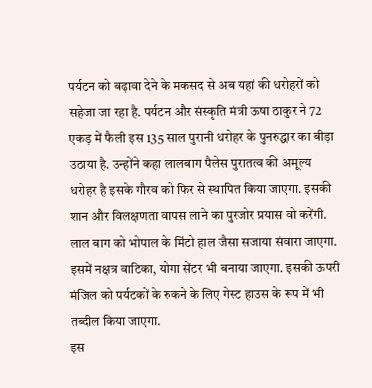पर्यटन को बढ़ावा देने के मकसद से अब यहां की धरोहरों को सहेजा जा रहा है. पर्यटन और संस्कृति मंत्री ऊषा ठाकुर ने 72 एकड़ में फैली इस 135 साल पुरानी धरोहर के पुनरुद्धार का बीड़ा उठाया है. उन्होंने कहा लालबाग पैलेस पुरातत्व की अमूल्य धरोहर है इसके गौरव को फिर से स्थापित किया जाएगा. इसकी शान और विलक्षणता वापस लाने का पुरजोर प्रयास वो करेंगी.
लाल बाग को भोपाल के मिंटो हाल जैसा सजाया संवारा जाएगा. इसमें नक्षत्र वाटिका, योगा सेंटर भी बनाया जाएगा. इसकी ऊपरी मंजिल को पर्यटकों के रुकने के लिए गेस्ट हाउस के रूप में भी तब्दील किया जाएगा.
इस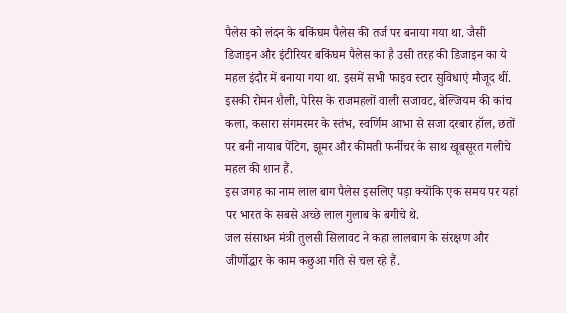पैलेस को लंदन के बकिंघम पैलेस की तर्ज पर बनाया गया था. जैसी डिजाइन और इंटीरियर बकिंघम पैलेस का है उसी तरह की डिजाइन का ये महल इंदौर में बनाया गया था. इसमें सभी फाइव स्टार सुविधाएं मौजूद थीं. इसकी रोमन शैली, पेरिस के राजमहलों वाली सजावट, बेल्जियम की कांच कला, कसारा संगमरमर के स्तंभ, स्वर्णिम आभा से सजा दरबार हॉल, छतों पर बनी नायाब पेंटिग, झूमर और कीमती फर्नीचर के साथ खूबसूरत गलीचे महल की शान हैं.
इस जगह का नाम लाल बाग पैलेस इसलिए पड़ा क्योंकि एक समय पर यहां पर भारत के सबसे अच्छे लाल गुलाब के बगीचे थे.
जल संसाधन मंत्री तुलसी सिलावट ने कहा लालबाग के संरक्षण और जीर्णोद्धार के काम कछुआ गति से चल रहे हैं.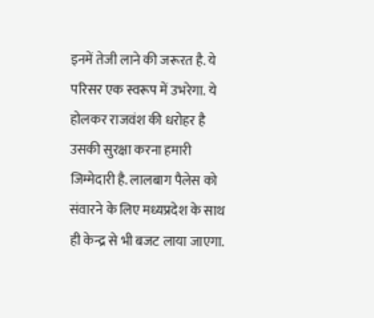इनमें तेजी लाने की जरूरत है. ये परिसर एक स्वरूप में उभरेगा. ये होलकर राजवंश की धरोहर है उसकी सुरक्षा करना हमारी जिम्मेदारी है. लालबाग पैलेस को संवारने के लिए मध्यप्रदेश के साथ ही केन्द्र से भी बजट लाया जाएगा.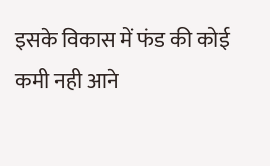इसके विकास में फंड की कोई कमी नही आने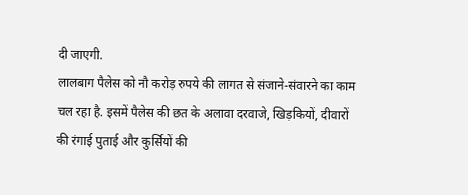दी जाएगी.
लालबाग पैलेस को नौ करोड़ रुपये की लागत से संजाने-संवारने का काम चल रहा है. इसमें पैलेस की छत के अलावा दरवाजे, खिड़कियों, दीवारों की रंगाई पुताई और कुर्सियों की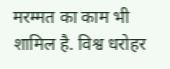मरम्मत का काम भी शामिल है. विश्व धरोहर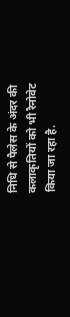निधि से पैलेस के अंदर की कलाकृतियों को भी रैनोवेट किया जा रहा है.